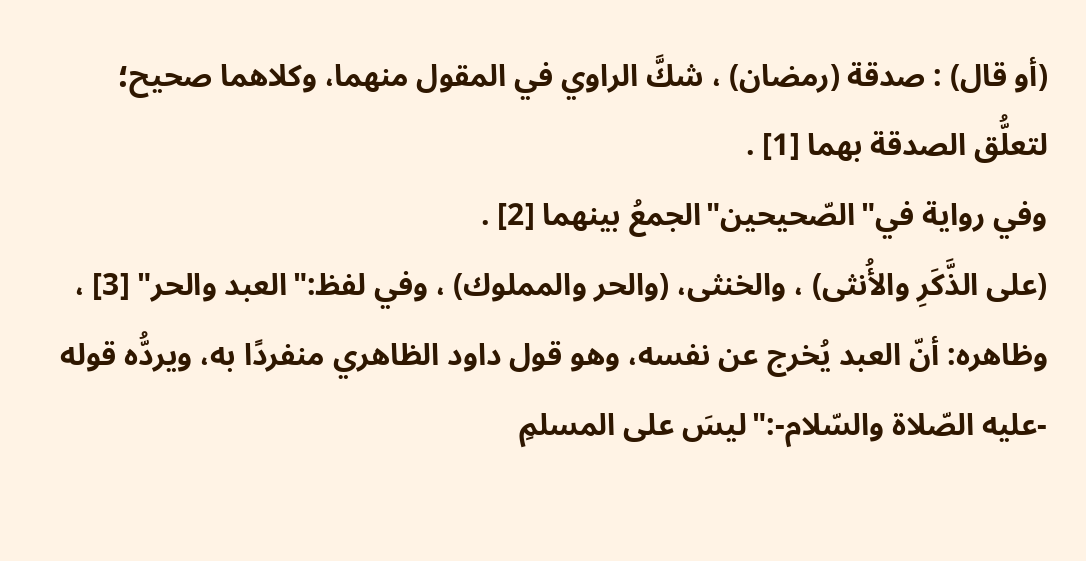(أو قال) : صدقة (رمضان) ، شكَّ الراوي في المقول منهما، وكلاهما صحيح؛ لتعلُّق الصدقة بهما [1] .
وفي رواية في"الصّحيحين"الجمعُ بينهما [2] .
(على الذَّكَرِ والأُنثى) ، والخنثى، (والحر والمملوك) ، وفي لفظ:"العبد والحر" [3] ، وظاهره: أنّ العبد يُخرج عن نفسه، وهو قول داود الظاهري منفردًا به، ويردُّه قوله -عليه الصّلاة والسّلام-:"ليسَ على المسلمِ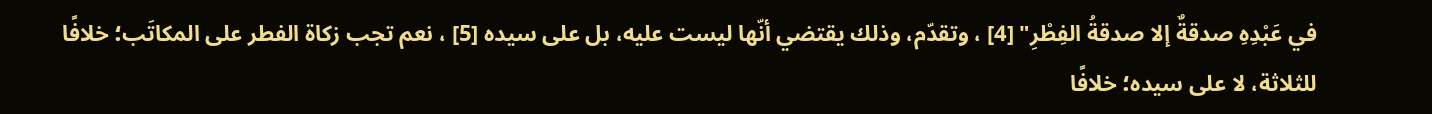في عَبْدِهِ صدقةٌ إلا صدقةُ الفِطْرِ" [4] ، وتقدّم، وذلك يقتضي أنّها ليست عليه، بل على سيده [5] ، نعم تجب زكاة الفطر على المكاتَب؛ خلافًا للثلاثة، لا على سيده؛ خلافًا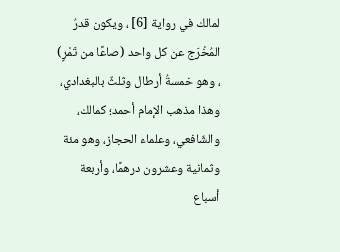لمالك في رواية [6] ، ويكون قدرُ المُخْرَج عن كل واحد (صاعًا من تَمْرٍ) ، وهو خمسةُ أرطال وثلثٌ بالبغدادي، وهذا مذهب الإمام أحمد؛ كمالك، والشّافعي، وعلماء الحجاز، وهو مئة وثمانية وعشرون درهمًا، وأربعة أسباع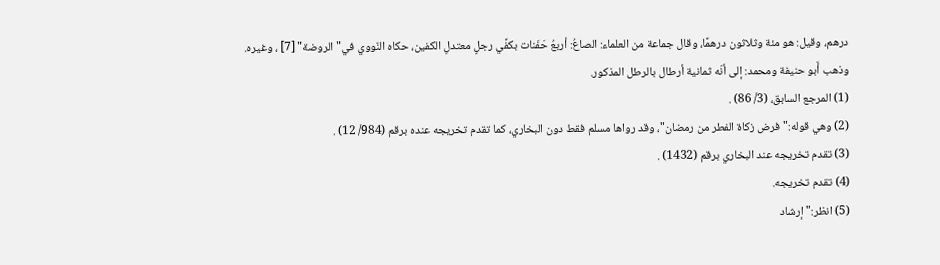درهم، وقيل: هو مئة وثلاثون درهمًا، وقال جماعة من العلماء: الصاعُ: أربعُ حَفَنات بكفَّي رجلٍ معتدلِ الكفين، حكاه النّووي في"الروضة" [7] ، وغيره.
وذهب أَبو حنيفة ومحمد: إلى أنّه ثمانية أرطال بالرطل المذكور.
(1) المرجع السابق، (3/ 86) .
(2) وهي قوله:"فرض زكاة الفطر من رمضان"، وقد رواها مسلم فقط دون البخاري، كما تقدم تخريجه عنده برقم (984/ 12) .
(3) تقدم تخريجه عند البخاري برقم (1432) .
(4) تقدم تخريجه.
(5) انظر:"إرشاد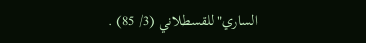الساري"للقسطلاني (3/ 85) .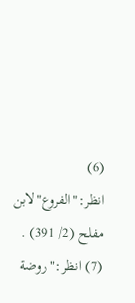(6) انظر:"الفروع"لابن مفلح (2/ 391) .
(7) انظر:"روضة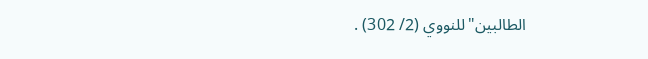الطالبين"للنووي (2/ 302) .